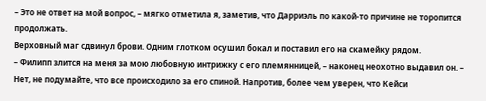– Это не ответ на мой вопрос, – мягко отметила я, заметив, что Дарриэль по какой-то причине не торопится продолжать.
Верховный маг сдвинул брови. Одним глотком осушил бокал и поставил его на скамейку рядом.
– Филипп злится на меня за мою любовную интрижку с его племянницей, – наконец неохотно выдавил он. – Нет, не подумайте, что все происходило за его спиной. Напротив, более чем уверен, что Кейси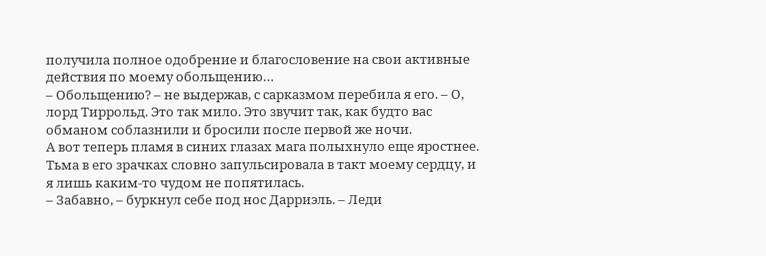получила полное одобрение и благословение на свои активные действия по моему обольщению…
– Обольщению? – не выдержав, с сарказмом перебила я его. – О, лорд Тиррольд. Это так мило. Это звучит так, как будто вас обманом соблазнили и бросили после первой же ночи.
А вот теперь пламя в синих глазах мага полыхнуло еще яростнее. Тьма в его зрачках словно запульсировала в такт моему сердцу, и я лишь каким-то чудом не попятилась.
– Забавно, – буркнул себе под нос Дарриэль. – Леди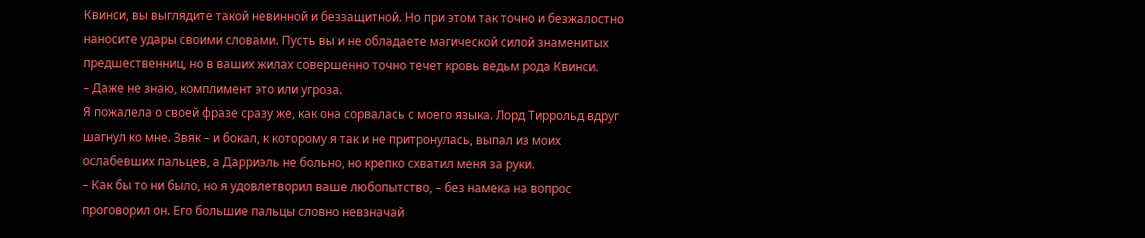Квинси, вы выглядите такой невинной и беззащитной. Но при этом так точно и безжалостно наносите удары своими словами. Пусть вы и не обладаете магической силой знаменитых предшественниц, но в ваших жилах совершенно точно течет кровь ведьм рода Квинси.
– Даже не знаю, комплимент это или угроза.
Я пожалела о своей фразе сразу же, как она сорвалась с моего языка. Лорд Тиррольд вдруг шагнул ко мне. Звяк – и бокал, к которому я так и не притронулась, выпал из моих ослабевших пальцев, а Дарриэль не больно, но крепко схватил меня за руки.
– Как бы то ни было, но я удовлетворил ваше любопытство, – без намека на вопрос проговорил он. Его большие пальцы словно невзначай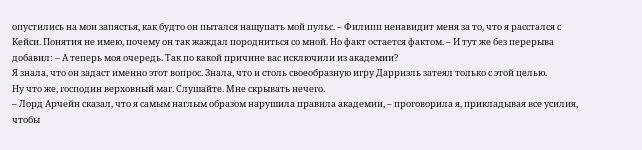опустились на мои запястья, как будто он пытался нащупать мой пульс. – Филипп ненавидит меня за то, что я расстался с Кейси. Понятия не имею, почему он так жаждал породниться со мной. Но факт остается фактом. – И тут же без перерыва добавил: – А теперь моя очередь. Так по какой причине вас исключили из академии?
Я знала, что он задаст именно этот вопрос. Знала, что и столь своеобразную игру Дарриэль затеял только с этой целью.
Ну что же, господин верховный маг. Слушайте. Мне скрывать нечего.
– Лорд Арчейн сказал, что я самым наглым образом нарушила правила академии, – проговорила я, прикладывая все усилия, чтобы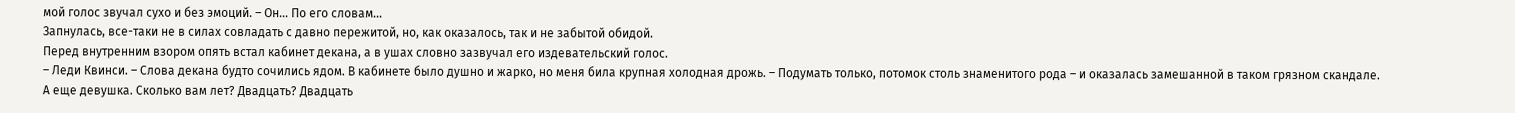мой голос звучал сухо и без эмоций. – Он… По его словам…
Запнулась, все-таки не в силах совладать с давно пережитой, но, как оказалось, так и не забытой обидой.
Перед внутренним взором опять встал кабинет декана, а в ушах словно зазвучал его издевательский голос.
– Леди Квинси. – Слова декана будто сочились ядом. В кабинете было душно и жарко, но меня била крупная холодная дрожь. – Подумать только, потомок столь знаменитого рода – и оказалась замешанной в таком грязном скандале. А еще девушка. Сколько вам лет? Двадцать? Двадцать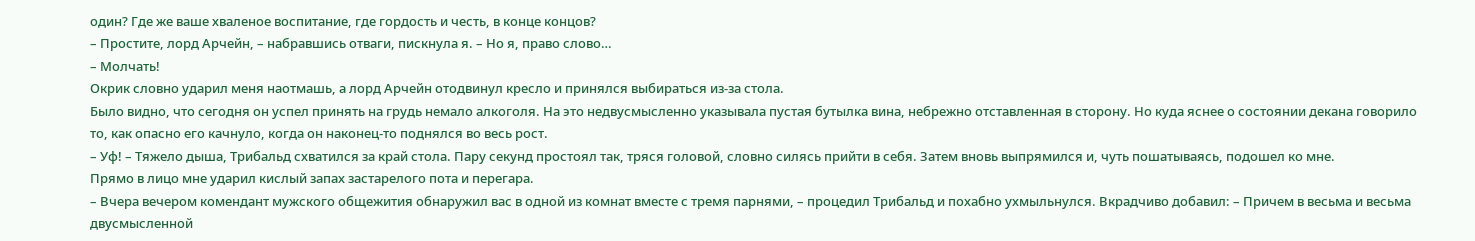один? Где же ваше хваленое воспитание, где гордость и честь, в конце концов?
– Простите, лорд Арчейн, – набравшись отваги, пискнула я. – Но я, право слово…
– Молчать!
Окрик словно ударил меня наотмашь, а лорд Арчейн отодвинул кресло и принялся выбираться из-за стола.
Было видно, что сегодня он успел принять на грудь немало алкоголя. На это недвусмысленно указывала пустая бутылка вина, небрежно отставленная в сторону. Но куда яснее о состоянии декана говорило то, как опасно его качнуло, когда он наконец-то поднялся во весь рост.
– Уф! – Тяжело дыша, Трибальд схватился за край стола. Пару секунд простоял так, тряся головой, словно силясь прийти в себя. Затем вновь выпрямился и, чуть пошатываясь, подошел ко мне.
Прямо в лицо мне ударил кислый запах застарелого пота и перегара.
– Вчера вечером комендант мужского общежития обнаружил вас в одной из комнат вместе с тремя парнями, – процедил Трибальд и похабно ухмыльнулся. Вкрадчиво добавил: – Причем в весьма и весьма двусмысленной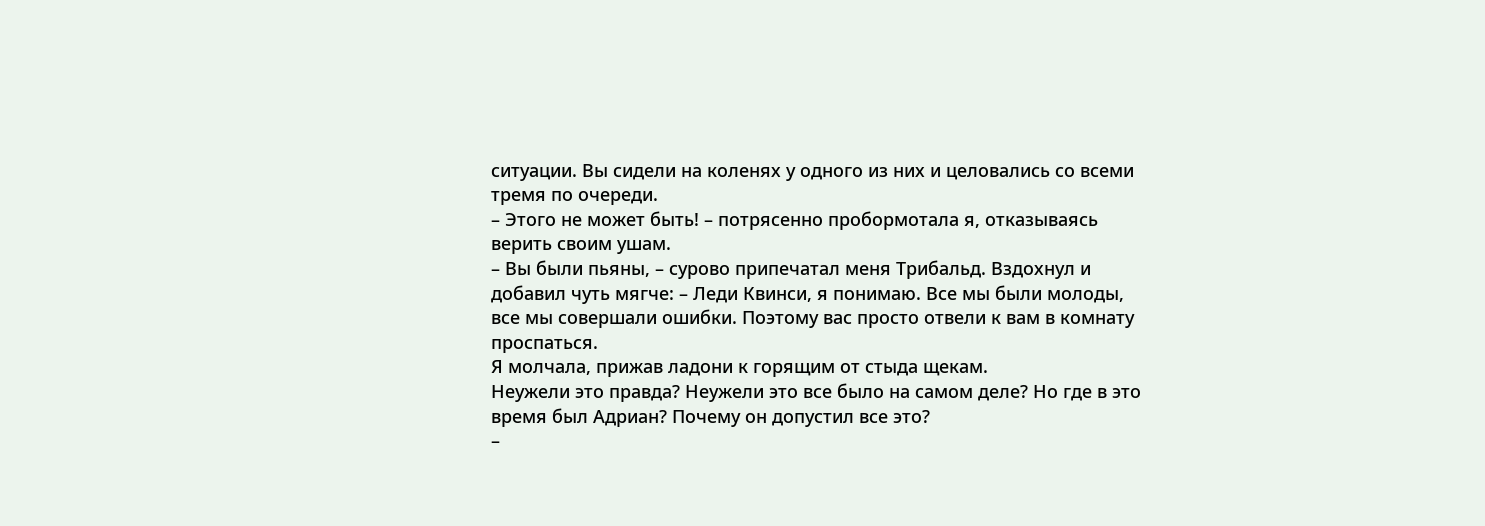ситуации. Вы сидели на коленях у одного из них и целовались со всеми тремя по очереди.
– Этого не может быть! – потрясенно пробормотала я, отказываясь верить своим ушам.
– Вы были пьяны, – сурово припечатал меня Трибальд. Вздохнул и добавил чуть мягче: – Леди Квинси, я понимаю. Все мы были молоды, все мы совершали ошибки. Поэтому вас просто отвели к вам в комнату проспаться.
Я молчала, прижав ладони к горящим от стыда щекам.
Неужели это правда? Неужели это все было на самом деле? Но где в это время был Адриан? Почему он допустил все это?
–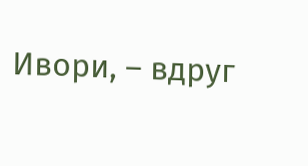Ивори, – вдруг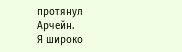протянул Арчейн.
Я широко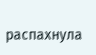распахнула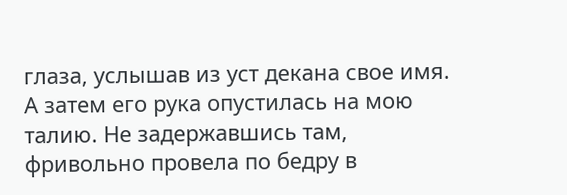глаза, услышав из уст декана свое имя. А затем его рука опустилась на мою талию. Не задержавшись там, фривольно провела по бедру в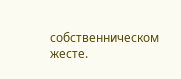собственническом жесте.